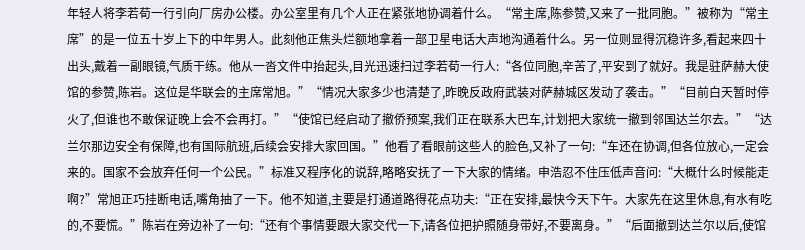年轻人将李若荀一行引向厂房办公楼。办公室里有几个人正在紧张地协调着什么。“常主席,陈参赞,又来了一批同胞。”被称为“常主席”的是一位五十岁上下的中年男人。此刻他正焦头烂额地拿着一部卫星电话大声地沟通着什么。另一位则显得沉稳许多,看起来四十出头,戴着一副眼镜,气质干练。他从一沓文件中抬起头,目光迅速扫过李若荀一行人:“各位同胞,辛苦了,平安到了就好。我是驻萨赫大使馆的参赞,陈岩。这位是华联会的主席常旭。”“情况大家多少也清楚了,昨晚反政府武装对萨赫城区发动了袭击。”“目前白天暂时停火了,但谁也不敢保证晚上会不会再打。”“使馆已经启动了撤侨预案,我们正在联系大巴车,计划把大家统一撤到邻国达兰尔去。”“达兰尔那边安全有保障,也有国际航班,后续会安排大家回国。”他看了看眼前这些人的脸色,又补了一句:“车还在协调,但各位放心,一定会来的。国家不会放弃任何一个公民。”标准又程序化的说辞,略略安抚了一下大家的情绪。申浩忍不住压低声音问:“大概什么时候能走啊?”常旭正巧挂断电话,嘴角抽了一下。他不知道,主要是打通道路得花点功夫:“正在安排,最快今天下午。大家先在这里休息,有水有吃的,不要慌。”陈岩在旁边补了一句:“还有个事情要跟大家交代一下,请各位把护照随身带好,不要离身。”“后面撤到达兰尔以后,使馆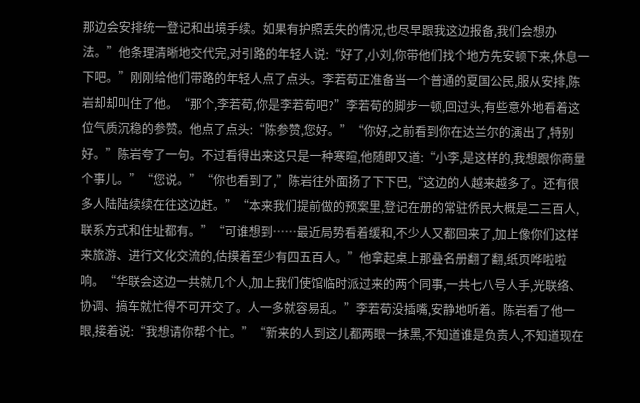那边会安排统一登记和出境手续。如果有护照丢失的情况,也尽早跟我这边报备,我们会想办法。”他条理清晰地交代完,对引路的年轻人说:“好了,小刘,你带他们找个地方先安顿下来,休息一下吧。”刚刚给他们带路的年轻人点了点头。李若荀正准备当一个普通的夏国公民,服从安排,陈岩却却叫住了他。“那个,李若荀,你是李若荀吧?”李若荀的脚步一顿,回过头,有些意外地看着这位气质沉稳的参赞。他点了点头:“陈参赞,您好。”“你好,之前看到你在达兰尔的演出了,特别好。”陈岩夸了一句。不过看得出来这只是一种寒暄,他随即又道:“小李,是这样的,我想跟你商量个事儿。”“您说。”“你也看到了,”陈岩往外面扬了下下巴,“这边的人越来越多了。还有很多人陆陆续续在往这边赶。”“本来我们提前做的预案里,登记在册的常驻侨民大概是二三百人,联系方式和住址都有。”“可谁想到……最近局势看着缓和,不少人又都回来了,加上像你们这样来旅游、进行文化交流的,估摸着至少有四五百人。”他拿起桌上那叠名册翻了翻,纸页哗啦啦响。“华联会这边一共就几个人,加上我们使馆临时派过来的两个同事,一共七八号人手,光联络、协调、搞车就忙得不可开交了。人一多就容易乱。”李若荀没插嘴,安静地听着。陈岩看了他一眼,接着说:“我想请你帮个忙。”“新来的人到这儿都两眼一抹黑,不知道谁是负责人,不知道现在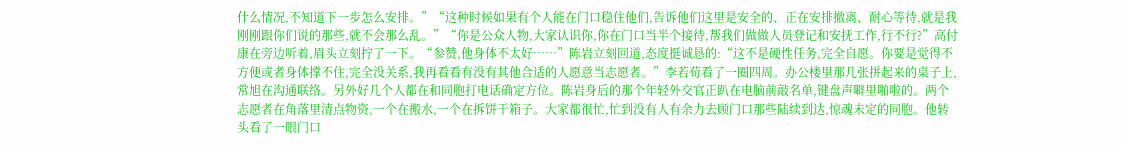什么情况,不知道下一步怎么安排。”“这种时候如果有个人能在门口稳住他们,告诉他们这里是安全的、正在安排撤离、耐心等待,就是我刚刚跟你们说的那些,就不会那么乱。”“你是公众人物,大家认识你,你在门口当半个接待,帮我们做做人员登记和安抚工作,行不行?”高付康在旁边听着,眉头立刻拧了一下。“参赞,他身体不太好……”陈岩立刻回道,态度挺诚恳的:“这不是硬性任务,完全自愿。你要是觉得不方便或者身体撑不住,完全没关系,我再看看有没有其他合适的人愿意当志愿者。”李若荀看了一圈四周。办公楼里那几张拼起来的桌子上,常旭在沟通联络。另外好几个人都在和同胞打电话确定方位。陈岩身后的那个年轻外交官正趴在电脑前敲名单,键盘声噼里啪啦的。两个志愿者在角落里清点物资,一个在搬水,一个在拆饼干箱子。大家都很忙,忙到没有人有余力去顾门口那些陆续到达,惊魂未定的同胞。他转头看了一眼门口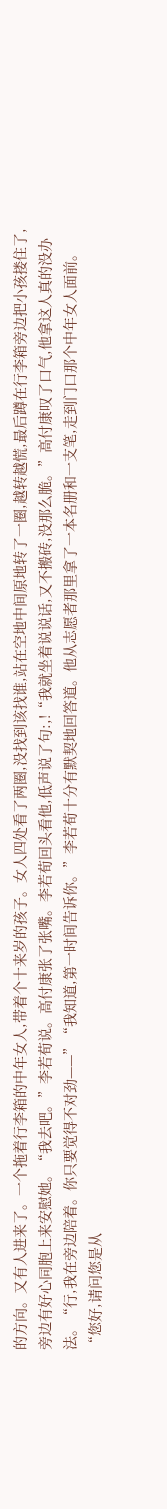的方向。又有人进来了。一个拖着行李箱的中年女人,带着个十来岁的孩子。女人四处看了两圈,没找到该找谁,站在空地中间原地转了一圈,越转越慌,最后蹲在行李箱旁边把小孩搂住了,旁边有好心同胞上来安慰她。“我去吧。”李若荀说。高付康张了张嘴。李若荀回头看他,低声说了句:,!“我就坐着说说话,又不搬砖,没那么脆。”高付康叹了口气,他拿这人真的没办法。“行,我在旁边陪着。你只要觉得不对劲——”“我知道,第一时间告诉你。”李若荀十分有默契地回答道。他从志愿者那里拿了一本名册和一支笔,走到门口那个中年女人面前。“您好,请问您是从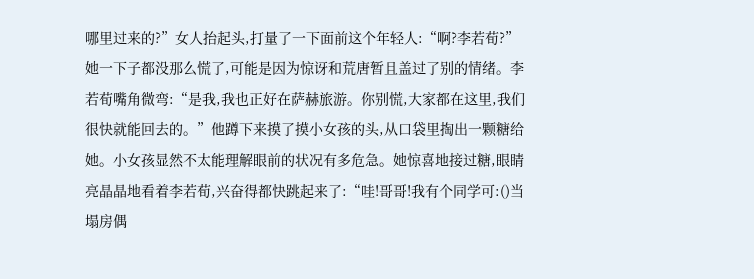哪里过来的?”女人抬起头,打量了一下面前这个年轻人:“啊?李若荀?”她一下子都没那么慌了,可能是因为惊讶和荒唐暂且盖过了别的情绪。李若荀嘴角微弯:“是我,我也正好在萨赫旅游。你别慌,大家都在这里,我们很快就能回去的。”他蹲下来摸了摸小女孩的头,从口袋里掏出一颗糖给她。小女孩显然不太能理解眼前的状况有多危急。她惊喜地接过糖,眼睛亮晶晶地看着李若荀,兴奋得都快跳起来了:“哇!哥哥!我有个同学可:()当塌房偶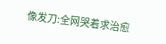像发刀:全网哭着求治愈